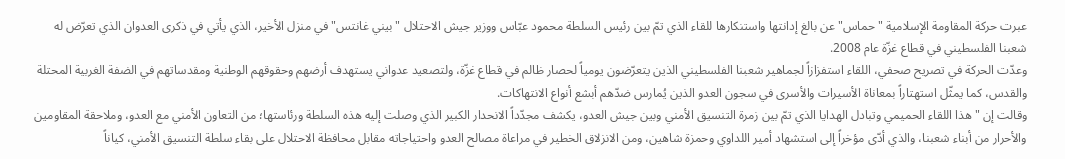عبرت حركة المقاومة الإسلامية "حماس" عن بالغ إدانتها واستنكارها للقاء الذي تمّ بين رئيس السلطة محمود عبّاس ووزير جيش الاحتلال "بيني غانتس" في منزل الأخير، الذي يأتي في ذكرى العدوان الذي تعرّض له شعبنا الفلسطيني في قطاع غزّة عام 2008.
وعدّت الحركة في تصريح صحفي، اللقاء استفزازاً لجماهير شعبنا الفلسطيني الذين يتعرّضون يومياً لحصار ظالم في قطاع غزّة، ولتصعيد عدواني يستهدف أرضهم وحقوقهم الوطنية ومقدساتهم في الضفة الغربية المحتلة والقدس، كما يمثّل استهتاراً بمعاناة الأسيرات والأسرى في سجون العدو الذين يُمارس ضدّهم أبشع أنواع الانتهاكات.
وقالت إن "هذا اللقاء الحميمي وتبادل الهدايا الذي تمّ بين زمرة التنسيق الأمني وبين جيش العدو، يكشف مجدّداً الانحدار الكبير الذي وصلت إليه هذه السلطة ورئاستها؛ من التعاون الأمني مع العدو، وملاحقة المقاومين والأحرار من أبناء شعبنا، والذي أدّى مؤخراً إلى استشهاد أمير اللداوي وحمزة شاهين، ومن الانزلاق الخطير في مراعاة مصالح العدو واحتياجاته مقابل محافظة الاحتلال على بقاء سلطة التنسيق الأمني، كياناً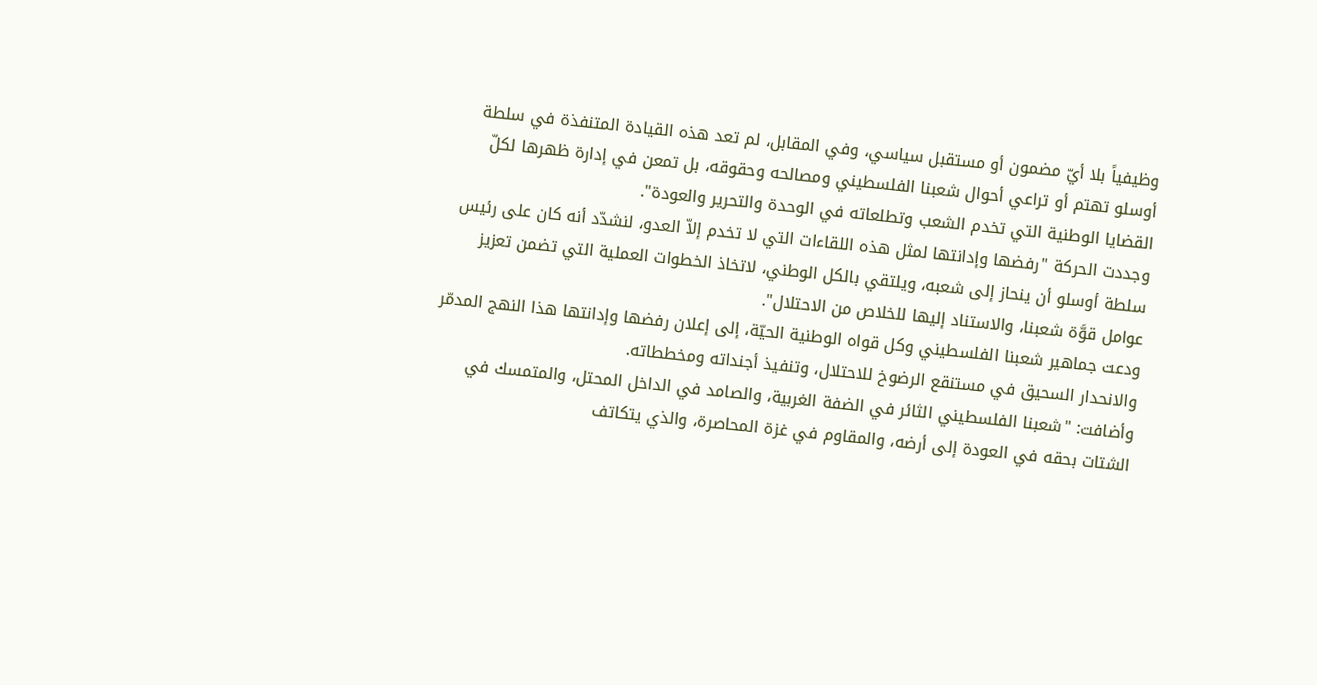وظيفياً بلا أيّ مضمون أو مستقبل سياسي، وفي المقابل، لم تعد هذه القيادة المتنفذة في سلطة أوسلو تهتم أو تراعي أحوال شعبنا الفلسطيني ومصالحه وحقوقه، بل تمعن في إدارة ظهرها لكلّ القضايا الوطنية التي تخدم الشعب وتطلعاته في الوحدة والتحرير والعودة".
وجددت الحركة "رفضها وإدانتها لمثل هذه اللقاءات التي لا تخدم إلاّ العدو، لنشدّد أنه كان على رئيس سلطة أوسلو أن ينحاز إلى شعبه، ويلتقي بالكل الوطني، لاتخاذ الخطوات العملية التي تضمن تعزيز عوامل قوَّة شعبنا، والاستناد إليها للخلاص من الاحتلال".
ودعت جماهير شعبنا الفلسطيني وكل قواه الوطنية الحيّة، إلى إعلان رفضها وإدانتها هذا النهج المدمّر والانحدار السحيق في مستنقع الرضوخ للاحتلال، وتنفيذ أجنداته ومخططاته.
وأضافت: "شعبنا الفلسطيني الثائر في الضفة الغربية، والصامد في الداخل المحتل، والمتمسك في الشتات بحقه في العودة إلى أرضه، والمقاوم في غزة المحاصرة، والذي يتكاتف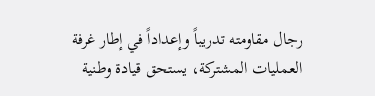رجال مقاومته تدريباً وإعداداً في إطار غرفة العمليات المشتركة، يستحق قيادة وطنية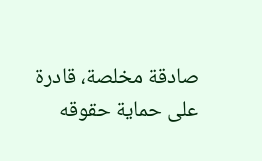صادقة مخلصة، قادرة على حماية حقوقه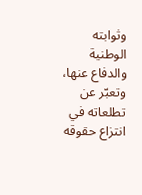وثوابته الوطنية والدفاع عنها، وتعبّر عن تطلعاته في انتزاع حقوقه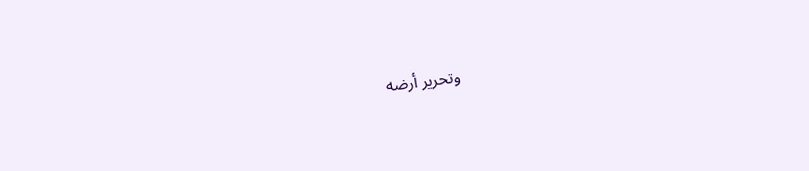وتحرير أرضه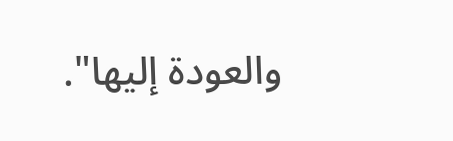والعودة إليها".